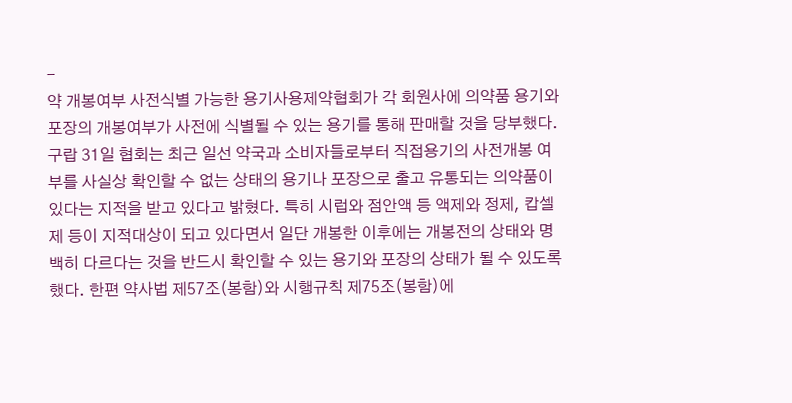-
약 개봉여부 사전식별 가능한 용기사용제약협회가 각 회원사에 의약품 용기와 포장의 개봉여부가 사전에 식별될 수 있는 용기를 통해 판매할 것을 당부했다. 구랍 31일 협회는 최근 일선 약국과 소비자들로부터 직접용기의 사전개봉 여부를 사실상 확인할 수 없는 상태의 용기나 포장으로 출고 유통되는 의약품이 있다는 지적을 받고 있다고 밝혔다. 특히 시럽와 점안액 등 액제와 정제, 캅셀제 등이 지적대상이 되고 있다면서 일단 개봉한 이후에는 개봉전의 상태와 명백히 다르다는 것을 반드시 확인할 수 있는 용기와 포장의 상태가 될 수 있도록 했다. 한편 약사법 제57조(봉함)와 시행규칙 제75조(봉함)에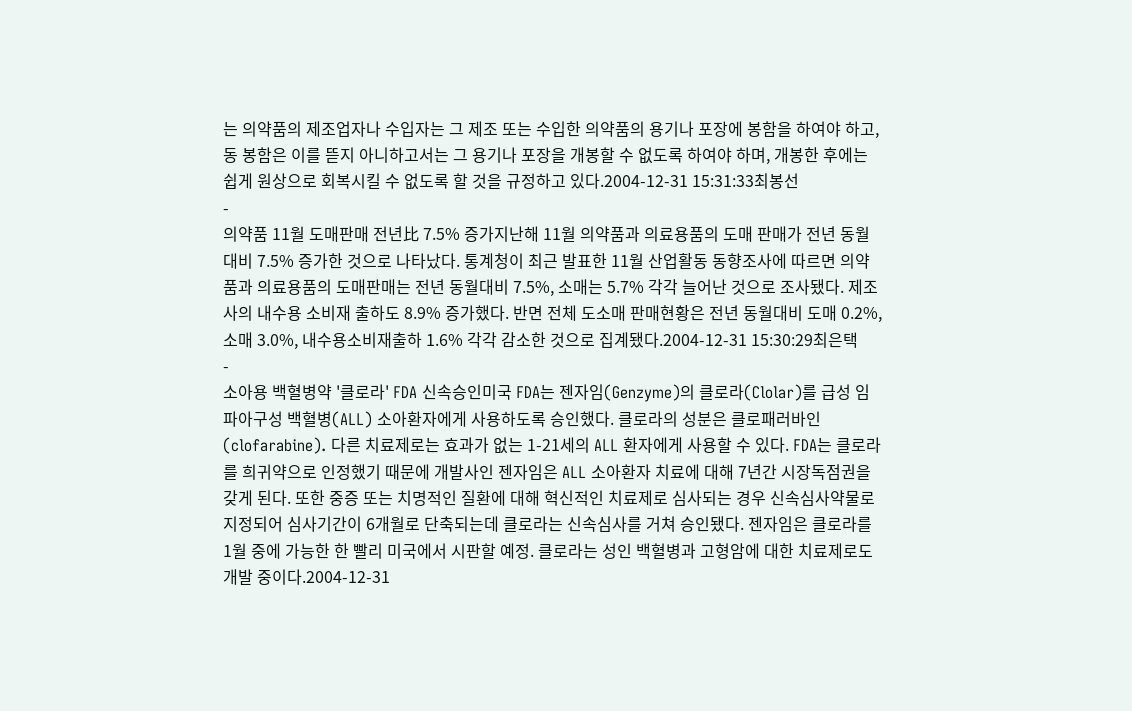는 의약품의 제조업자나 수입자는 그 제조 또는 수입한 의약품의 용기나 포장에 봉함을 하여야 하고, 동 봉함은 이를 뜯지 아니하고서는 그 용기나 포장을 개봉할 수 없도록 하여야 하며, 개봉한 후에는 쉽게 원상으로 회복시킬 수 없도록 할 것을 규정하고 있다.2004-12-31 15:31:33최봉선
-
의약품 11월 도매판매 전년比 7.5% 증가지난해 11월 의약품과 의료용품의 도매 판매가 전년 동월대비 7.5% 증가한 것으로 나타났다. 통계청이 최근 발표한 11월 산업활동 동향조사에 따르면 의약품과 의료용품의 도매판매는 전년 동월대비 7.5%, 소매는 5.7% 각각 늘어난 것으로 조사됐다. 제조사의 내수용 소비재 출하도 8.9% 증가했다. 반면 전체 도소매 판매현황은 전년 동월대비 도매 0.2%, 소매 3.0%, 내수용소비재출하 1.6% 각각 감소한 것으로 집계됐다.2004-12-31 15:30:29최은택
-
소아용 백혈병약 '클로라' FDA 신속승인미국 FDA는 젠자임(Genzyme)의 클로라(Clolar)를 급성 임파아구성 백혈병(ALL) 소아환자에게 사용하도록 승인했다. 클로라의 성분은 클로패러바인(clofarabine). 다른 치료제로는 효과가 없는 1-21세의 ALL 환자에게 사용할 수 있다. FDA는 클로라를 희귀약으로 인정했기 때문에 개발사인 젠자임은 ALL 소아환자 치료에 대해 7년간 시장독점권을 갖게 된다. 또한 중증 또는 치명적인 질환에 대해 혁신적인 치료제로 심사되는 경우 신속심사약물로 지정되어 심사기간이 6개월로 단축되는데 클로라는 신속심사를 거쳐 승인됐다. 젠자임은 클로라를 1월 중에 가능한 한 빨리 미국에서 시판할 예정. 클로라는 성인 백혈병과 고형암에 대한 치료제로도 개발 중이다.2004-12-31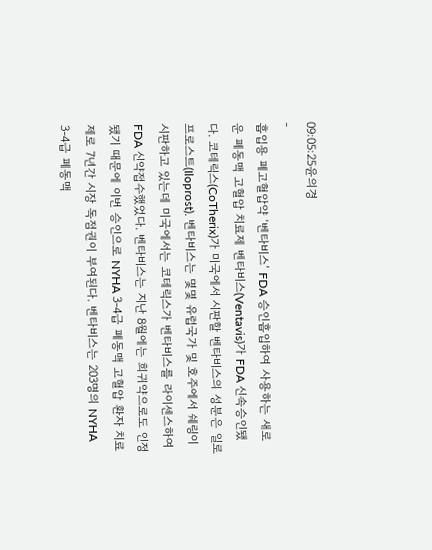09:05:25윤의경
-
흡입용 폐고혈압약 ‘벤타비스’ FDA 승인흡입하여 사용하는 새로운 폐동맥 고혈압 치료제 벤타비스(Ventavis)가 FDA 신속승인됐다. 코테릭스(CoTherix)가 미국에서 시판할 벤타비스의 성분은 일로프로스트(Iloprost). 벤타비스는 몇몇 유럽국가 및 호주에서 쉐링이 시판하고 있는데 미국에서는 코테릭스가 벤타비스를 라이센스하여 FDA 신약접수했었다. 벤타비스는 지난 8월에는 희귀약으로도 인정됐기 때문에 이번 승인으로 NYHA 3-4급 폐동맥 고혈압 환자 치료제로 7년간 시장 독점권이 부여된다. 벤타비스는 203명의 NYHA 3-4급 폐동맥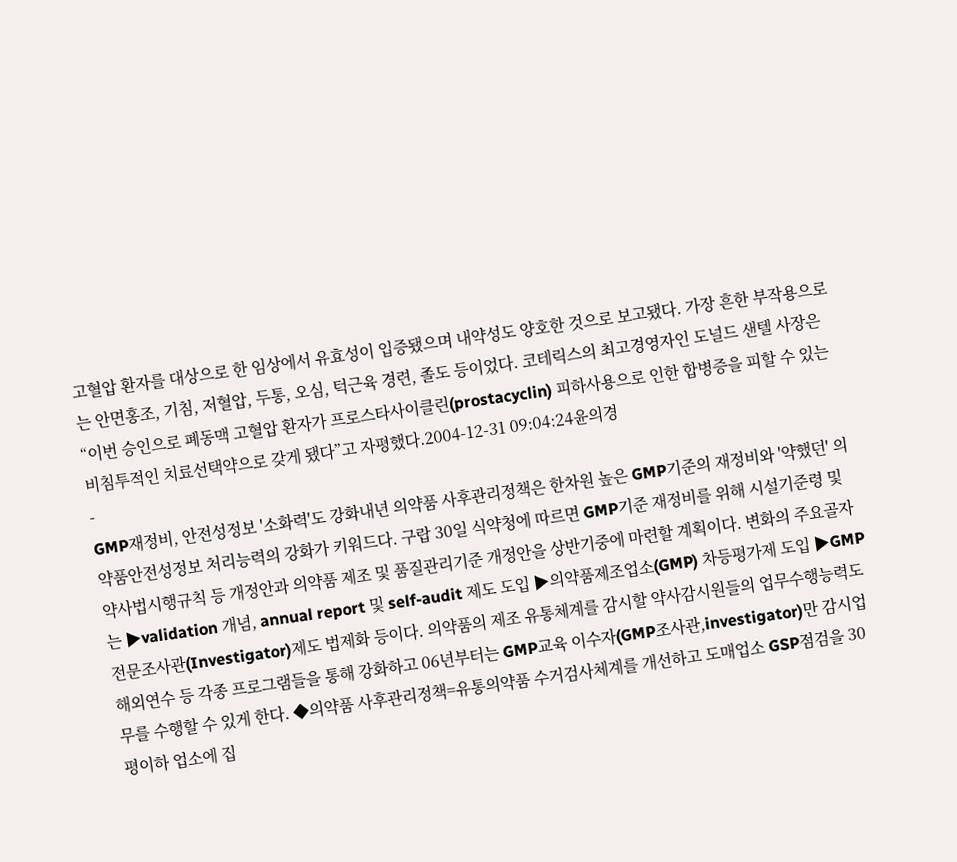고혈압 환자를 대상으로 한 임상에서 유효성이 입증됐으며 내약성도 양호한 것으로 보고됐다. 가장 흔한 부작용으로는 안면홍조, 기침, 저혈압, 두통, 오심, 턱근육 경련, 졸도 등이었다. 코테릭스의 최고경영자인 도널드 샌텔 사장은 “이번 승인으로 폐동맥 고혈압 환자가 프로스타사이클린(prostacyclin) 피하사용으로 인한 합병증을 피할 수 있는 비침투적인 치료선택약으로 갖게 됐다”고 자평했다.2004-12-31 09:04:24윤의경
-
GMP재정비, 안전성정보 '소화력'도 강화내년 의약품 사후관리정책은 한차원 높은 GMP기준의 재정비와 '약했던' 의약품안전성정보 처리능력의 강화가 키워드다. 구랍 30일 식약청에 따르면 GMP기준 재정비를 위해 시설기준령 및 약사법시행규칙 등 개정안과 의약품 제조 및 품질관리기준 개정안을 상반기중에 마련할 계획이다. 변화의 주요골자는 ▶validation 개념, annual report 및 self-audit 제도 도입 ▶의약품제조업소(GMP) 차등평가제 도입 ▶GMP 전문조사관(Investigator)제도 법제화 등이다. 의약품의 제조 유통체계를 감시할 약사감시원들의 업무수행능력도 해외연수 등 각종 프로그램들을 통해 강화하고 06년부터는 GMP교육 이수자(GMP조사관,investigator)만 감시업무를 수행할 수 있게 한다. ◆의약품 사후관리정책=유통의약품 수거검사체계를 개선하고 도매업소 GSP점검을 30평이하 업소에 집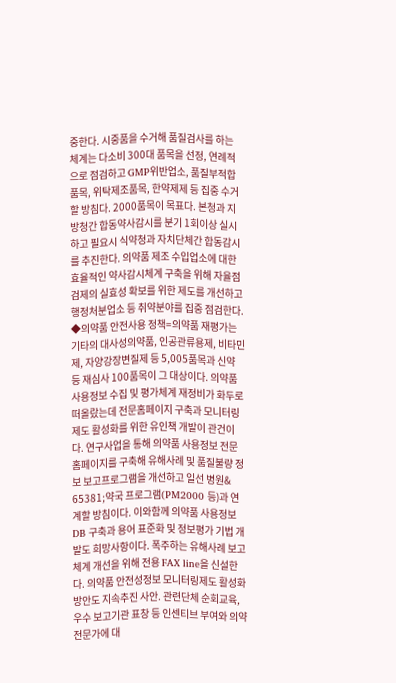중한다. 시중품을 수거해 품질검사를 하는 체계는 다소비 300대 품목을 선정, 연례적으로 점검하고 GMP위반업소, 품질부적합 품목, 위탁제조품목, 한약제제 등 집중 수거할 방침다. 2000품목이 목표다. 본청과 지방청간 합동약사감시를 분기 1회이상 실시하고 필요시 식약청과 자치단체간 합동감시를 추진한다. 의약품 제조 수입업소에 대한 효율적인 약사감시체계 구축을 위해 자율점검제의 실효성 확보를 위한 제도를 개선하고 행정처분업소 등 취약분야를 집중 점검한다. ◆의약품 안전사용 정책=의약품 재평가는 기타의 대사성의약품, 인공관류용제, 비타민제, 자양강장변질제 등 5,005품목과 신약 등 재심사 100품목이 그 대상이다. 의약품 사용정보 수집 및 평가체계 재정비가 화두로 떠올랐는데 전문홈페이지 구축과 모니터링 제도 활성화를 위한 유인책 개발이 관건이다. 연구사업을 통해 의약품 사용정보 전문 홈페이지를 구축해 유해사례 및 품질불량 정보 보고프로그램을 개선하고 일선 병원& 65381;약국 프로그램(PM2000 등)과 연계할 방침이다. 이와함께 의약품 사용정보 DB 구축과 용어 표준화 및 정보평가 기법 개발도 희망사항이다. 폭주하는 유해사례 보고체계 개선을 위해 전용 FAX line을 신설한다. 의약품 안전성정보 모니터링제도 활성화 방안도 지속추진 사안. 관련단체 순회교육, 우수 보고기관 표창 등 인센티브 부여와 의약전문가에 대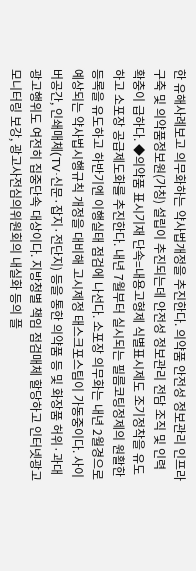한 유해사례보고 의무화하는 약사법개정을 추진한다. 의약품 안전성 정보관리 인프라 구축 및 의약품정보원(가칭) 설립이 추진되는데 안전성 정보관리 전담 조직 및 인력 확충이 급하다. ◆의약품 표시기재 단속=내용고형제 식별표시제도 조기정착을 유도하고 소포장 공급제도화를 추진한다. 내년 7월부터 실시되는 필름코팅정제의 원활한 등록을 유도하고 하반기엔 이행실태 점검에 나선다. 소포장 의무화는 내년 2월경으로 예상되는 약사법시행규칙 개정을 대비해 고시제정 태스크포스팀이 가동중이다. 사이버공간, 인쇄매체(TV·신문·잡지·전단지) 등을 통한 의약품 등 및 화장품 허위·과대광고행위도 여전히 집중단속 대상이다. 지방청별 책임 점검매체 할당하고 인터넷광고 모니터링 보강, 광고사전심의위원회의 내실화 등의 플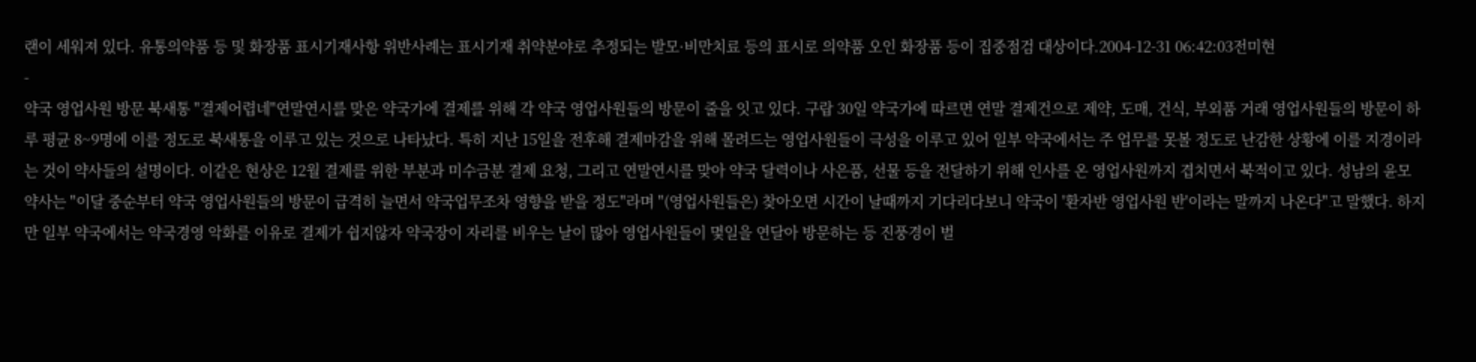랜이 세워져 있다. 유통의약품 등 및 화장품 표시기재사항 위반사례는 표시기재 취약분야로 추정되는 발모·비만치료 등의 표시로 의약품 오인 화장품 등이 집중점검 대상이다.2004-12-31 06:42:03전미현
-
약국 영업사원 방문 북새통 "결제어렵네"연말연시를 맞은 약국가에 결제를 위해 각 약국 영업사원들의 방문이 줄을 잇고 있다. 구랍 30일 약국가에 따르면 연말 결제건으로 제약, 도매, 건식, 부외품 거래 영업사원들의 방문이 하루 평균 8~9명에 이를 정도로 북새통을 이루고 있는 것으로 나타났다. 특히 지난 15일을 전후해 결제마감을 위해 몰려드는 영업사원들이 극성을 이루고 있어 일부 약국에서는 주 업무를 못볼 정도로 난감한 상황에 이를 지경이라는 것이 약사들의 설명이다. 이같은 현상은 12월 결제를 위한 부분과 미수금분 결제 요청, 그리고 연말연시를 맞아 약국 달력이나 사은품, 선물 등을 전달하기 위해 인사를 온 영업사원까지 겹치면서 북적이고 있다. 성남의 윤모 약사는 "이달 중순부터 약국 영업사원들의 방문이 급격히 늘면서 약국업무조차 영향을 받을 정도"라며 "(영업사원들은) 찾아오면 시간이 날때까지 기다리다보니 약국이 '환자반 영업사원 반'이라는 말까지 나온다"고 말했다. 하지만 일부 약국에서는 약국경영 악화를 이유로 결제가 쉽지않자 약국장이 자리를 비우는 날이 많아 영업사원들이 몇일을 연달아 방문하는 등 진풍경이 벌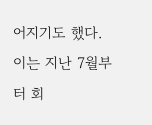어지기도 했다. 이는 지난 7월부터 회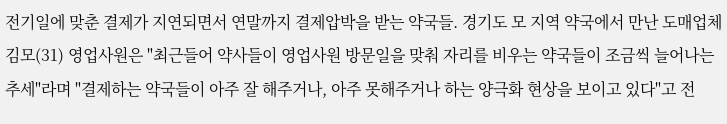전기일에 맞춘 결제가 지연되면서 연말까지 결제압박을 받는 약국들. 경기도 모 지역 약국에서 만난 도매업체 김모(31) 영업사원은 "최근들어 약사들이 영업사원 방문일을 맞춰 자리를 비우는 약국들이 조금씩 늘어나는 추세"라며 "결제하는 약국들이 아주 잘 해주거나, 아주 못해주거나 하는 양극화 현상을 보이고 있다"고 전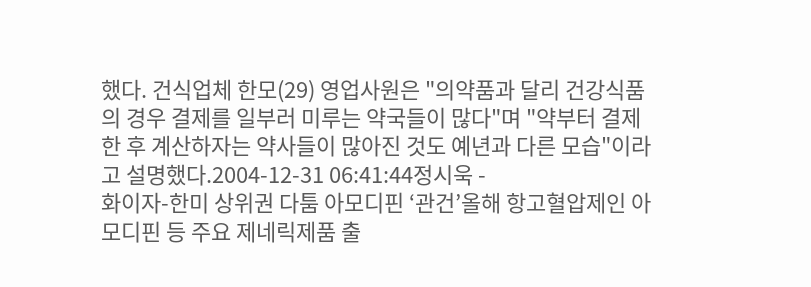했다. 건식업체 한모(29) 영업사원은 "의약품과 달리 건강식품의 경우 결제를 일부러 미루는 약국들이 많다"며 "약부터 결제한 후 계산하자는 약사들이 많아진 것도 예년과 다른 모습"이라고 설명했다.2004-12-31 06:41:44정시욱 -
화이자-한미 상위권 다툼 아모디핀 ‘관건’올해 항고혈압제인 아모디핀 등 주요 제네릭제품 출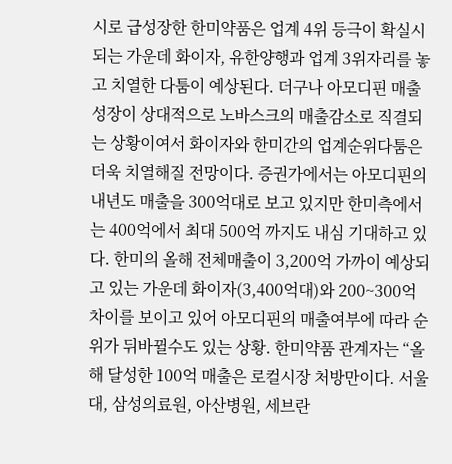시로 급성장한 한미약품은 업계 4위 등극이 확실시 되는 가운데 화이자, 유한양행과 업계 3위자리를 놓고 치열한 다툼이 예상된다. 더구나 아모디핀 매출성장이 상대적으로 노바스크의 매출감소로 직결되는 상황이여서 화이자와 한미간의 업계순위다툼은 더욱 치열해질 전망이다. 증권가에서는 아모디핀의 내년도 매출을 300억대로 보고 있지만 한미측에서는 400억에서 최대 500억 까지도 내심 기대하고 있다. 한미의 올해 전체매출이 3,200억 가까이 예상되고 있는 가운데 화이자(3,400억대)와 200~300억 차이를 보이고 있어 아모디핀의 매출여부에 따라 순위가 뒤바뀔수도 있는 상황. 한미약품 관계자는 “올해 달성한 100억 매출은 로컬시장 처방만이다. 서울대, 삼성의료원, 아산병원, 세브란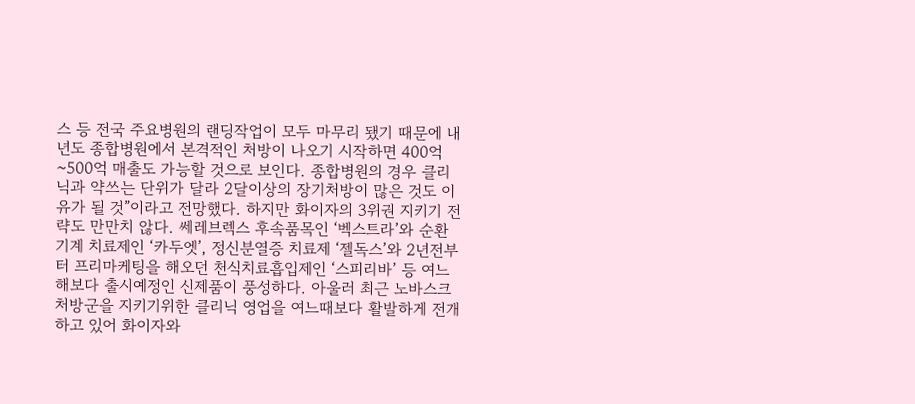스 등 전국 주요병원의 랜딩작업이 모두 마무리 됐기 때문에 내년도 종합병원에서 본격적인 처방이 나오기 시작하면 400억~500억 매출도 가능할 것으로 보인다. 종합병원의 경우 클리닉과 약쓰는 단위가 달라 2달이상의 장기처방이 많은 것도 이유가 될 것”이라고 전망했다. 하지만 화이자의 3위권 지키기 전략도 만만치 않다. 쎄레브렉스 후속품목인 ‘벡스트라’와 순환기계 치료제인 ‘카두엣’, 정신분열증 치료제 ‘젤독스’와 2년전부터 프리마케팅을 해오던 천식치료흡입제인 ‘스피리바’ 등 여느해보다 출시예정인 신제품이 풍성하다. 아울러 최근 노바스크 처방군을 지키기위한 클리닉 영업을 여느때보다 활발하게 전개하고 있어 화이자와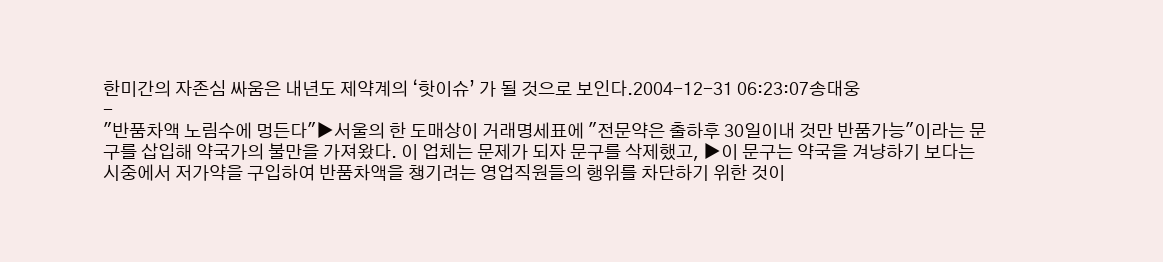한미간의 자존심 싸움은 내년도 제약계의 ‘핫이슈’ 가 될 것으로 보인다.2004-12-31 06:23:07송대웅
-
"반품차액 노림수에 멍든다"▶서울의 한 도매상이 거래명세표에 "전문약은 출하후 30일이내 것만 반품가능"이라는 문구를 삽입해 약국가의 불만을 가져왔다. 이 업체는 문제가 되자 문구를 삭제했고, ▶이 문구는 약국을 겨냥하기 보다는 시중에서 저가약을 구입하여 반품차액을 챙기려는 영업직원들의 행위를 차단하기 위한 것이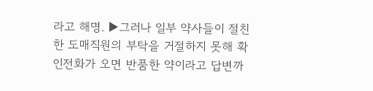라고 해명. ▶그러나 일부 약사들이 절친한 도매직원의 부탁을 거절하지 못해 확인전화가 오면 반품한 약이라고 답변까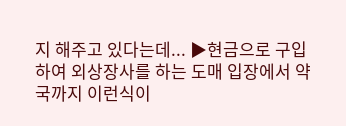지 해주고 있다는데... ▶현금으로 구입하여 외상장사를 하는 도매 입장에서 약국까지 이런식이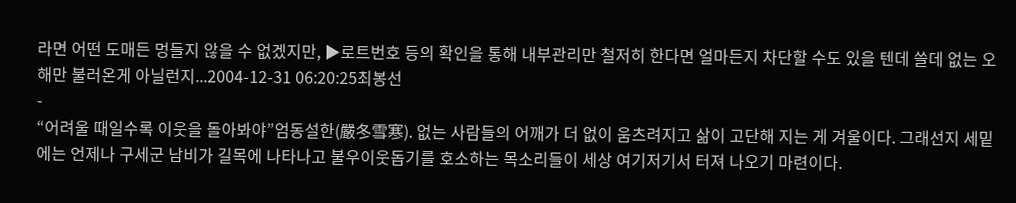라면 어떤 도매든 멍들지 않을 수 없겠지만, ▶로트번호 등의 확인을 통해 내부관리만 철저히 한다면 얼마든지 차단할 수도 있을 텐데 쓸데 없는 오해만 불러온게 아닐런지...2004-12-31 06:20:25최봉선
-
“어려울 때일수록 이웃을 돌아봐야”엄동설한(嚴冬雪寒). 없는 사람들의 어깨가 더 없이 움츠려지고 삶이 고단해 지는 게 겨울이다. 그래선지 세밑에는 언제나 구세군 남비가 길목에 나타나고 불우이웃돕기를 호소하는 목소리들이 세상 여기저기서 터져 나오기 마련이다.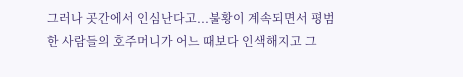그러나 곳간에서 인심난다고...불황이 계속되면서 평범한 사람들의 호주머니가 어느 때보다 인색해지고 그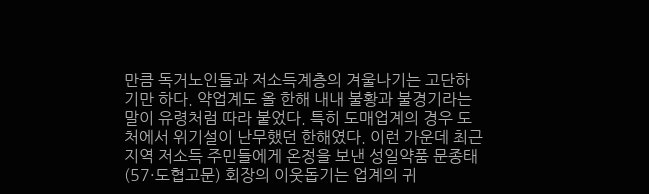만큼 독거노인들과 저소득계층의 겨울나기는 고단하기만 하다. 약업계도 올 한해 내내 불황과 불경기라는 말이 유령처럼 따라 붙었다. 특히 도매업계의 경우 도처에서 위기설이 난무했던 한해였다. 이런 가운데 최근 지역 저소득 주민들에게 온정을 보낸 성일약품 문종태(57·도협고문) 회장의 이웃돕기는 업계의 귀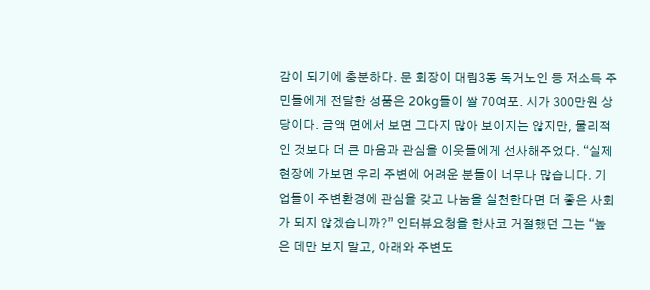감이 되기에 충분하다. 문 회장이 대림3동 독거노인 등 저소득 주민들에게 전달한 성품은 20kg들이 쌀 70여포. 시가 300만원 상당이다. 금액 면에서 보면 그다지 많아 보이지는 않지만, 물리적인 것보다 더 큰 마음과 관심을 이웃들에게 선사해주었다. “실제 현장에 가보면 우리 주변에 어려운 분들이 너무나 많습니다. 기업들이 주변환경에 관심을 갖고 나눔을 실천한다면 더 좋은 사회가 되지 않겠습니까?” 인터뷰요청을 한사코 거절했던 그는 “높은 데만 보지 말고, 아래와 주변도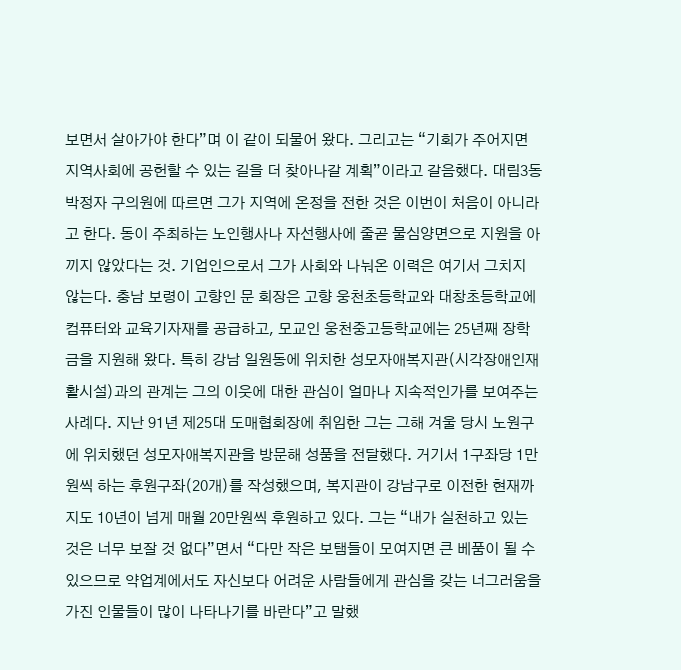보면서 살아가야 한다”며 이 같이 되물어 왔다. 그리고는 “기회가 주어지면 지역사회에 공헌할 수 있는 길을 더 찾아나갈 계획”이라고 갈음했다. 대림3동 박정자 구의원에 따르면 그가 지역에 온정을 전한 것은 이번이 처음이 아니라고 한다. 동이 주최하는 노인행사나 자선행사에 줄곧 물심양면으로 지원을 아끼지 않았다는 것. 기업인으로서 그가 사회와 나눠온 이력은 여기서 그치지 않는다. 충남 보령이 고향인 문 회장은 고향 웅천초등학교와 대창초등학교에 컴퓨터와 교육기자재를 공급하고, 모교인 웅천중고등학교에는 25년째 장학금을 지원해 왔다. 특히 강남 일원동에 위치한 성모자애복지관(시각장애인재활시설)과의 관계는 그의 이웃에 대한 관심이 얼마나 지속적인가를 보여주는 사례다. 지난 91년 제25대 도매협회장에 취임한 그는 그해 겨울 당시 노원구에 위치했던 성모자애복지관을 방문해 성품을 전달했다. 거기서 1구좌당 1만원씩 하는 후원구좌(20개)를 작성했으며, 복지관이 강남구로 이전한 현재까지도 10년이 넘게 매월 20만원씩 후원하고 있다. 그는 “내가 실천하고 있는 것은 너무 보잘 것 없다”면서 “다만 작은 보탬들이 모여지면 큰 베품이 될 수 있으므로 약업계에서도 자신보다 어려운 사람들에게 관심을 갖는 너그러움을 가진 인물들이 많이 나타나기를 바란다”고 말했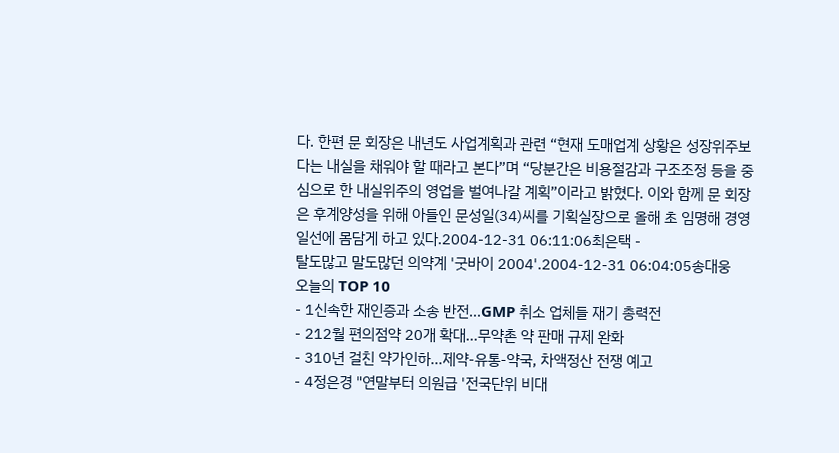다. 한편 문 회장은 내년도 사업계획과 관련 “현재 도매업계 상황은 성장위주보다는 내실을 채워야 할 때라고 본다”며 “당분간은 비용절감과 구조조정 등을 중심으로 한 내실위주의 영업을 벌여나갈 계획”이라고 밝혔다. 이와 함께 문 회장은 후계양성을 위해 아들인 문성일(34)씨를 기획실장으로 올해 초 임명해 경영일선에 몸담게 하고 있다.2004-12-31 06:11:06최은택 -
탈도많고 말도많던 의약계 '굿바이 2004'.2004-12-31 06:04:05송대웅
오늘의 TOP 10
- 1신속한 재인증과 소송 반전…GMP 취소 업체들 재기 총력전
- 212월 편의점약 20개 확대…무약촌 약 판매 규제 완화
- 310년 걸친 약가인하…제약-유통-약국, 차액정산 전쟁 예고
- 4정은경 "연말부터 의원급 '전국단위 비대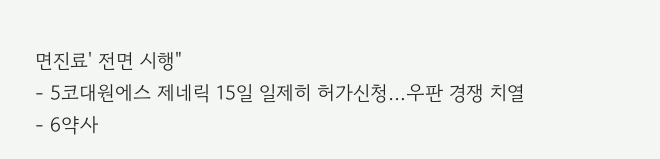면진료' 전면 시행"
- 5코대원에스 제네릭 15일 일제히 허가신청…우판 경쟁 치열
- 6약사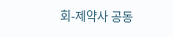회-제약사 공동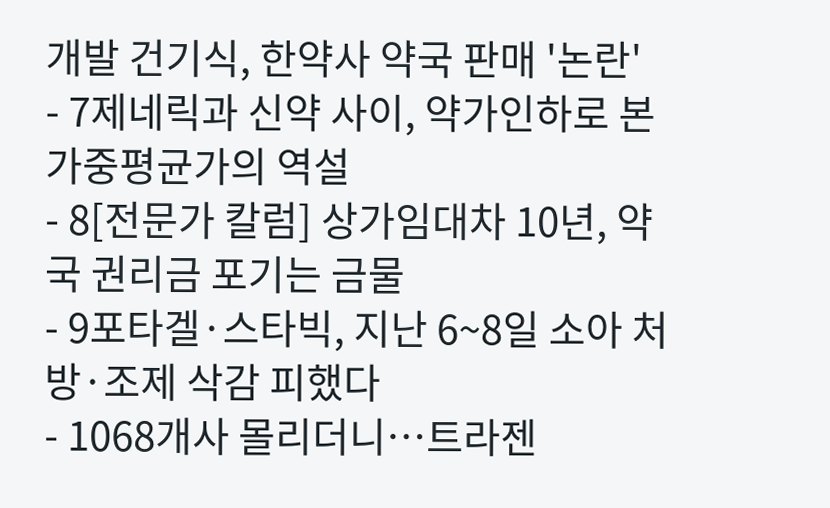개발 건기식, 한약사 약국 판매 '논란'
- 7제네릭과 신약 사이, 약가인하로 본 가중평균가의 역설
- 8[전문가 칼럼] 상가임대차 10년, 약국 권리금 포기는 금물
- 9포타겔·스타빅, 지난 6~8일 소아 처방·조제 삭감 피했다
- 1068개사 몰리더니…트라젠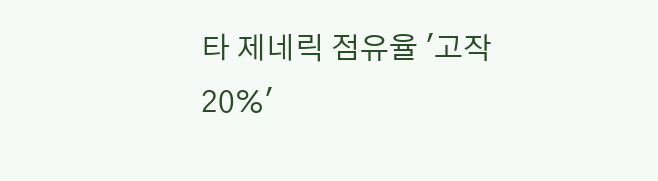타 제네릭 점유율 '고작 20%'